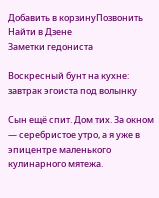Добавить в корзинуПозвонить
Найти в Дзене
Заметки гедониста

Воскресный бунт на кухне: завтрак эгоиста под волынку

Сын ещё спит. Дом тих. За окном — серебристое утро, а я уже в эпицентре маленького кулинарного мятежа.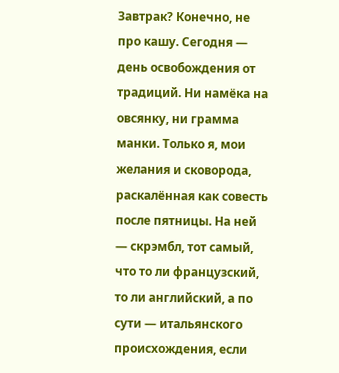Завтрак? Конечно, не про кашу. Сегодня — день освобождения от традиций. Ни намёка на овсянку, ни грамма манки. Только я, мои желания и сковорода, раскалённая как совесть после пятницы. На ней — скрэмбл, тот самый, что то ли французский, то ли английский, а по сути — итальянского происхождения, если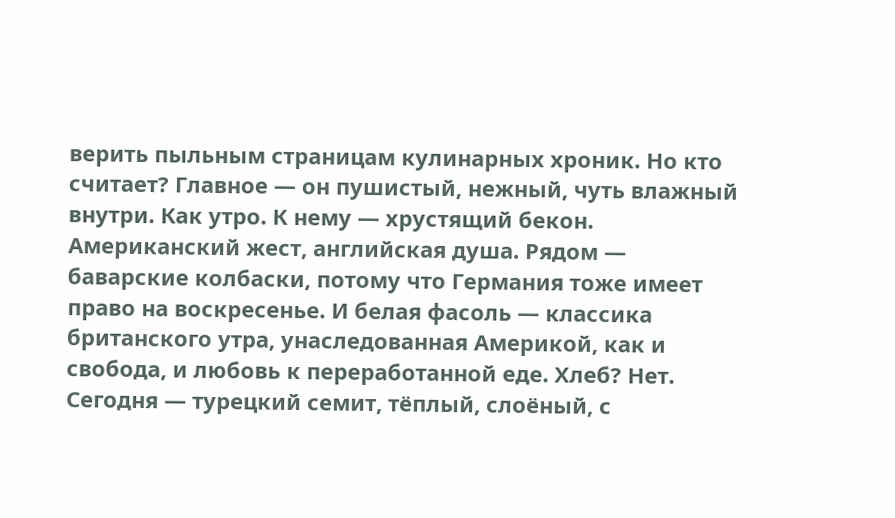верить пыльным страницам кулинарных хроник. Но кто считает? Главное — он пушистый, нежный, чуть влажный внутри. Как утро. К нему — хрустящий бекон. Американский жест, английская душа. Рядом — баварские колбаски, потому что Германия тоже имеет право на воскресенье. И белая фасоль — классика британского утра, унаследованная Америкой, как и свобода, и любовь к переработанной еде. Хлеб? Нет. Сегодня — турецкий семит, тёплый, слоёный, с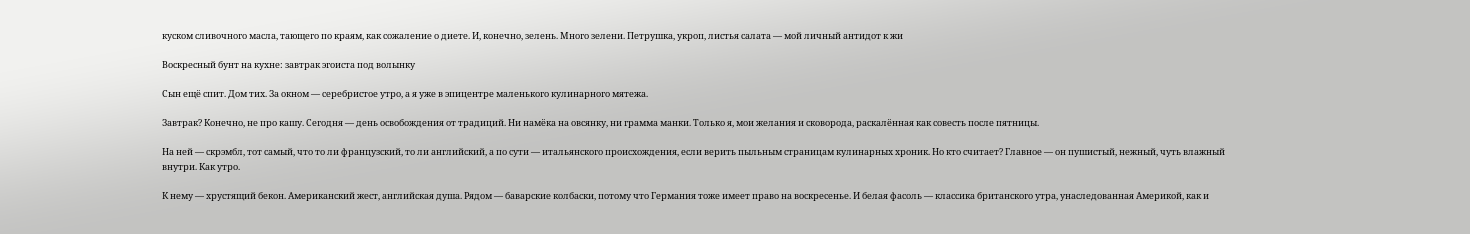куском сливочного масла, тающего по краям, как сожаление о диете. И, конечно, зелень. Много зелени. Петрушка, укроп, листья салата — мой личный антидот к жи

Воскресный бунт на кухне: завтрак эгоиста под волынку

Сын ещё спит. Дом тих. За окном — серебристое утро, а я уже в эпицентре маленького кулинарного мятежа.

Завтрак? Конечно, не про кашу. Сегодня — день освобождения от традиций. Ни намёка на овсянку, ни грамма манки. Только я, мои желания и сковорода, раскалённая как совесть после пятницы.

На ней — скрэмбл, тот самый, что то ли французский, то ли английский, а по сути — итальянского происхождения, если верить пыльным страницам кулинарных хроник. Но кто считает? Главное — он пушистый, нежный, чуть влажный внутри. Как утро.

К нему — хрустящий бекон. Американский жест, английская душа. Рядом — баварские колбаски, потому что Германия тоже имеет право на воскресенье. И белая фасоль — классика британского утра, унаследованная Америкой, как и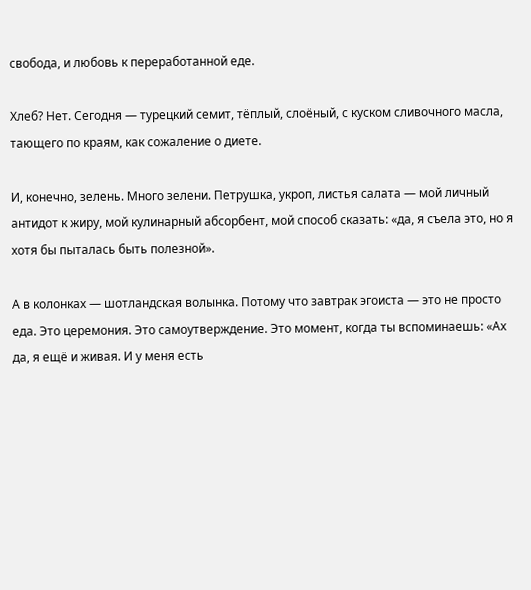свобода, и любовь к переработанной еде.

Хлеб? Нет. Сегодня — турецкий семит, тёплый, слоёный, с куском сливочного масла, тающего по краям, как сожаление о диете.

И, конечно, зелень. Много зелени. Петрушка, укроп, листья салата — мой личный антидот к жиру, мой кулинарный абсорбент, мой способ сказать: «да, я съела это, но я хотя бы пыталась быть полезной».

А в колонках — шотландская волынка. Потому что завтрак эгоиста — это не просто еда. Это церемония. Это самоутверждение. Это момент, когда ты вспоминаешь: «Ах да, я ещё и живая. И у меня есть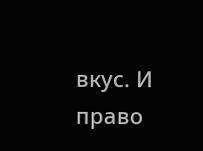вкус. И право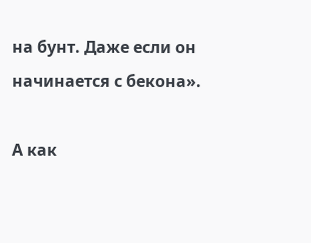на бунт. Даже если он начинается с бекона».

А как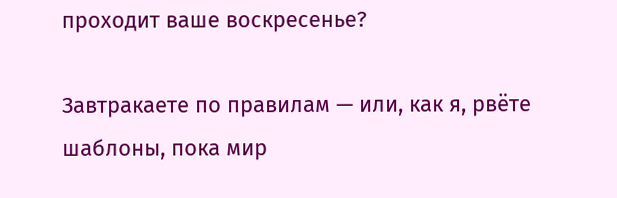проходит ваше воскресенье?

Завтракаете по правилам — или, как я, рвёте шаблоны, пока мир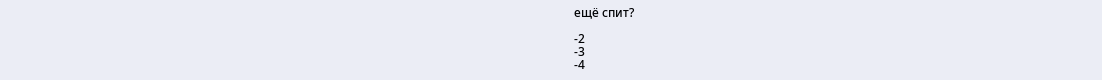ещё спит?

-2
-3
-4